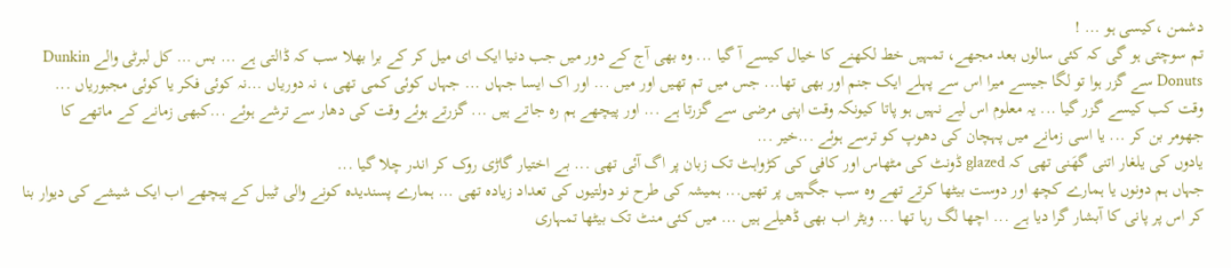دشمن ،کیسی ہو ... !
تم سوچتی ہو گی کہ کئی سالوں بعد مجھے، تمہیں خط لکھنے کا خیال کیسے آ گیا ... وہ بھی آج کے دور میں جب دنیا ایک ای میل کر کے برا بھلا سب کہ ڈالتی ہے ... بس … کل لبرٹی والے Dunkin Donuts سے گزر ہوا تو لگا جیسے میرا اس سے پہلے ایک جنم اور بھی تھا... جس میں تم تھیں اور میں ... اور اک ایسا جہاں ... جہاں کوئی کمی تھی ، نہ دوریاں ...نہ کوئی فکر یا کوئی مجبوریاں ...
وقت کب کیسے گزر گیا ... یہ معلوم اس لیے نہیں ہو پاتا کیونکہ وقت اپنی مرضی سے گزرتا ہے ... اور پیچھے ہم رہ جاتے ہیں ... گزرتے ہوئے وقت کی دھار سے ترشے ہوئے ...کبھی زمانے کے ماتھے کا جھومر بن کر ... یا اسی زمانے میں پہچان کی دھوپ کو ترسے ہوئے ...خیر ...
یادوں کی یلغار اتنی گھَنی تھی کہ glazed ڈونٹ کی مٹھاس اور کافی کی کڑواہٹ تک زبان پر اگ آئی تھی ... بے اختیار گاڑی روک کر اندر چلا گیا ...
جہاں ہم دونوں یا ہمارے کچھ اور دوست بیٹھا کرتے تھے وہ سب جگہیں پر تھیں... ہمیشہ کی طرح نو دولتیوں کی تعداد زیادہ تھی ... ہمارے پسندیدہ کونے والی ٹیبل کے پیچھے اب ایک شیشے کی دیوار بنا کر اس پر پانی کا آبشار گرا دیا ہے ... اچھا لگ رہا تھا ... ویٹر اب بھی ڈھیلے ہیں ... میں کئی منٹ تک بیٹھا تمہاری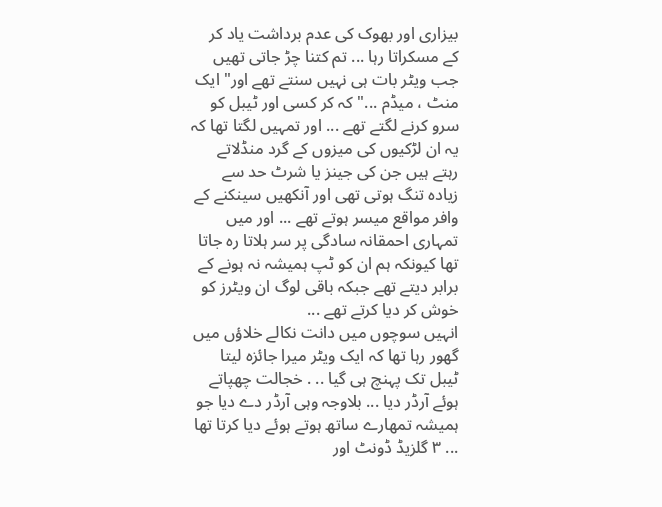بیزاری اور بھوک کی عدم برداشت یاد کر کے مسکراتا رہا ... تم کتنا چڑ جاتی تھیں جب ویٹر بات ہی نہیں سنتے تھے اور" ایک منٹ ، میڈم ..." کہ کر کسی اور ٹیبل کو سرو کرنے لگتے تھے ... اور تمہیں لگتا تھا کہ یہ ان لڑکیوں کی میزوں کے گرد منڈلاتے رہتے ہیں جن کی جینز یا شرٹ حد سے زیادہ تنگ ہوتی تھی اور آنکھیں سینکنے کے وافر مواقع میسر ہوتے تھے ... اور میں تمہاری احمقانہ سادگی پر سر ہلاتا رہ جاتا تھا کیونکہ ہم ان کو ٹپ ہمیشہ نہ ہونے کے برابر دیتے تھے جبکہ باقی لوگ ان ویٹرز کو خوش کر دیا کرتے تھے ...
انہیں سوچوں میں دانت نکالے خلاؤں میں گھور رہا تھا کہ ایک ویٹر میرا جائزہ لیتا ٹیبل تک پہنچ ہی گیا .. . خجالت چھپاتے ہوئے آرڈر دیا ... بلاوجہ وہی آرڈر دے دیا جو ہمیشہ تمھارے ساتھ ہوتے ہوئے دیا کرتا تھا ... ٣ گلزیڈ ڈونٹ اور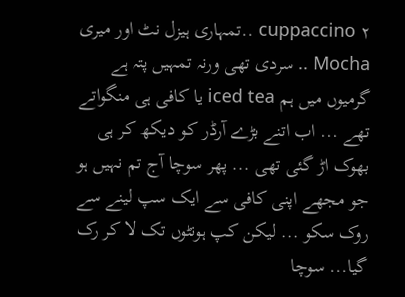٢ cuppaccino ..تمہاری ہیزل نٹ اور میری Mocha .. سردی تھی ورنہ تمہیں پتہ ہے گرمیوں میں ہم iced tea یا کافی ہی منگواتے تھے ... اب اتنے بڑے آرڈر کو دیکھ کر ہی بھوک اڑ گئی تھی ... پھر سوچا آج تم نہیں ہو جو مجھے اپنی کافی سے ایک سپ لینے سے روک سکو ... لیکن کپ ہونٹوں تک لا کر رک گیا... سوچا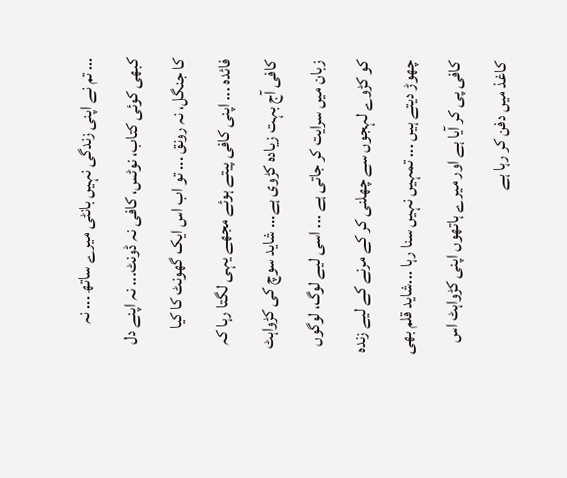... تم نے اپنی زندگی نہیں بانٹی میرے ساتھ ... نہ کبھی کوئی کتاب، نوٹس، کافی نہ ڈونٹ... نہ اپنے دل کا جنگل، نہ رونق ... تو اب اس ایک گھونٹ کا کیا فائدہ ... اپنی کافی پیتے ہوئے مجھے یہی لگتا رہا کہ کافی آج بہت زیادہ کڑوی ہے... شاید سوچ کی کڑواہٹ زبان میں سرایت کر جاتی ہے ... اسی لیے لوگ، لوگوں کو کڑوے لہجوں سے چھلنی کر کے مرنے کے لیے زندہ چھوڑ دیتے ہیں ... تمہیں نہیں سنا رہا ...شاید قلم بھی کافی پی کر آیا ہے اور میرے ہاتھوں اپنی کڑواہٹ اس کاغذ میں دفن کر رہا ہے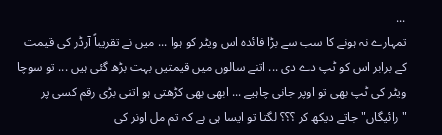...
تمہارے نہ ہونے کا سب سے بڑا فائدہ اس ویٹر کو ہوا ... میں نے تقریباً آرڈر کی قیمت کے برابر اس کو ٹپ دے دی ... اتنے سالوں میں قیمتیں بہت بڑھ گئی ہیں ... تو سوچا ویٹر کی ٹپ بھی تو اوپر جانی چاہیے ... ابھی بھی کڑھتی ہو اتنی بڑی رقم کسی پر "رائیگاں" جاتے دیکھ کر ؟؟؟ لگتا تو ایسا ہی ہے کہ تم مل اونر کی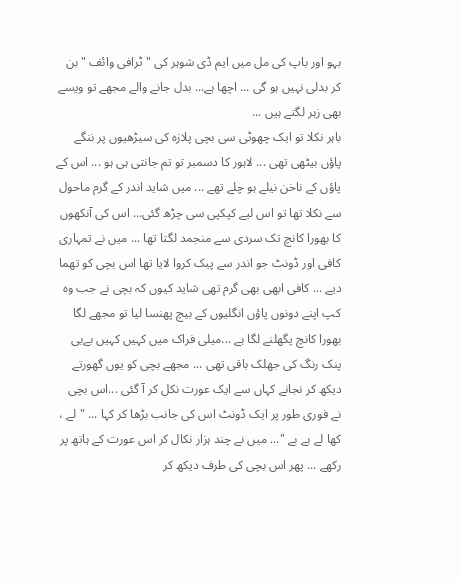بہو اور باپ کی مل میں ایم ڈی شوہر کی "ٹرافی وائف " بن کر بدلی نہیں ہو گی ... اچھا ہے... بدل جانے والے مجھے تو ویسے بھی زہر لگتے ہیں ...
باہر نکلا تو ایک چھوٹی سی بچی پلازہ کی سیڑھیوں پر ننگے پاؤں بیٹھی تھی ... لاہور کا دسمبر تو تم جانتی ہی ہو ... اس کے پاؤں کے ناخن نیلے ہو چلے تھے ... میں شاید اندر کے گرم ماحول سے نکلا تھا تو اس لیے کپکپی سی چڑھ گئی... اس کی آنکھوں کا بھورا کانچ تک سردی سے منجمد لگتا تھا ... میں نے تمہاری کافی اور ڈونٹ جو اندر سے پیک کروا لایا تھا اس بچی کو تھما دیے ... کافی ابھی بھی گرم تھی شاید کیوں کہ بچی نے جب وہ کپ اپنے دونوں پاؤں انگلیوں کے بیچ پھنسا لیا تو مجھے لگا بھورا کانچ پگھلنے لگا ہے ...میلی فراک میں کہیں کہیں بےبی پنک رنگ کی جھلک باقی تھی ... مجھے بچی کو یوں گھورتے دیکھ کر نجانے کہاں سے ایک عورت نکل کر آ گئی ...اس بچی نے فوری طور پر ایک ڈونٹ اس کی جانب بڑھا کر کہا ... "لے ، کھا لے بے بے "... میں نے چند ہزار نکال کر اس عورت کے ہاتھ پر رکھے ... پھر اس بچی کی طرف دیکھ کر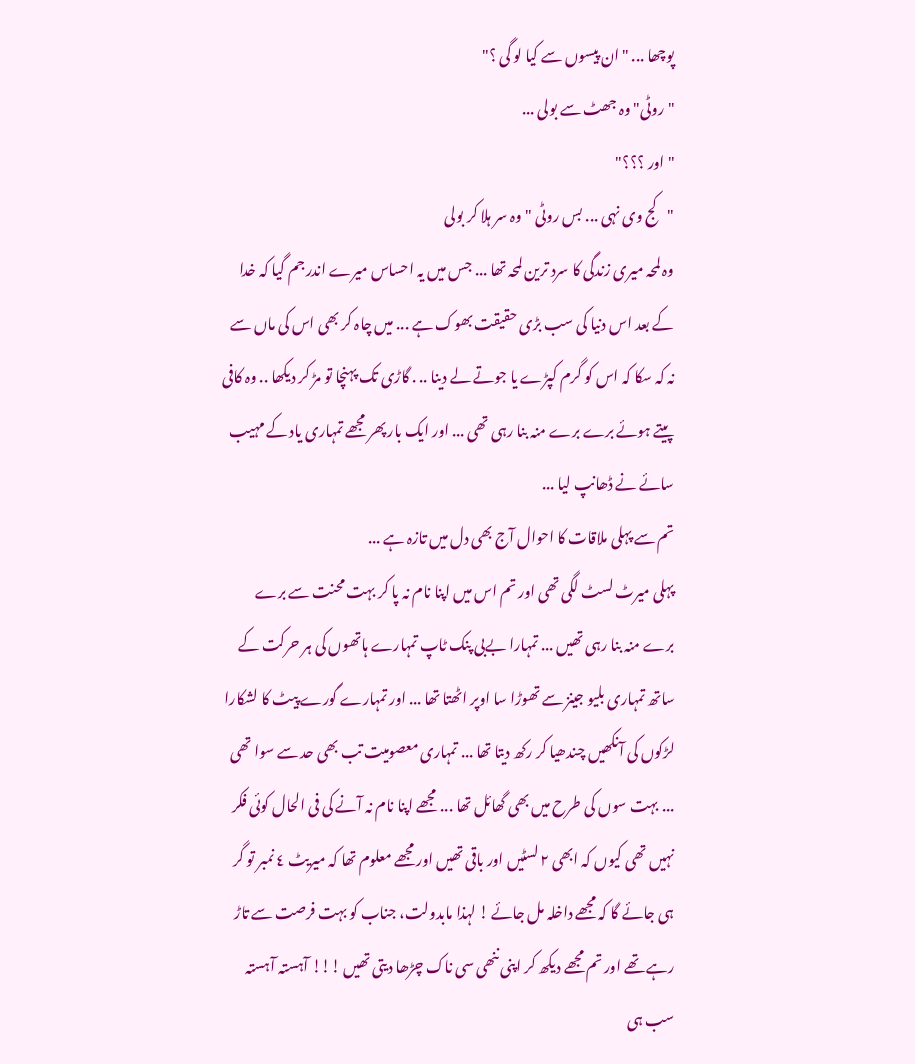پوچھا ... "ان پیسوں سے کیا لو گی ؟"
"روٹی" وہ جھٹ سے بولی ...
"اور ؟؟؟"
"کج وی نہی ... بس روٹی " وہ سر ہلا کر بولی
وہ لمحہ میری زندگی کا سرد ترین لمحہ تھا ... جس میں یہ احساس میرے اندر جم گیا کہ خدا کے بعد اس دنیا کی سب بڑی حقیقت بھوک ہے ... میں چاہ کر بھی اس کی ماں سے نہ کہ سکا کہ اس کو گرم کپڑے یا جوتے لے دینا .. . گاڑی تک پہنچا تو مڑ کر دیکھا .. وہ کافی پیتے ہوئے برے برے منہ بنا رہی تھی ... اور ایک بار پھر مجھے تمہاری یاد کے مہیب سائے نے ڈھانپ لیا ...
تم سے پہلی ملاقات کا احوال آج بھی دل میں تازہ ہے ...
پہلی میرٹ لسٹ لگی تھی اور تم اس میں اپنا نام نہ پا کر بہت محنت سے برے برے منہ بنا رہی تھیں ... تمہارا بےبی پنک ٹاپ تمہارے ہاتھوں کی ہر حرکت کے ساتھ تمہاری بلیو جینز سے تھوڑا سا اوپر اٹھتا تھا ... اور تمہارے گورے پیٹ کا لشکارا لڑکوں کی آنکھیں چندھیا کر رکھ دیتا تھا ... تمہاری معصومیت تب بھی حد سے سوا تھی ... بہت سوں کی طرح میں بھی گھائل تھا ... مجھے اپنا نام نہ آنے کی فی الحال کوئی فکر نہیں تھی کیوں کہ ابھی ٢ لسٹیں اور باقی تھیں اور مجھے معلوم تھا کہ میریٹ ٤ نمبر تو گر ہی جائے گا کہ مجھے داخلہ مل جائے ! لہذا مابدولت، جناب کو بہت فرصت سے تاڑ رہے تھے اور تم مجھے دیکھ کر اپنی ننھی سی ناک چڑھا دیتی تھیں !!! آہستہ آہستہ سب ہی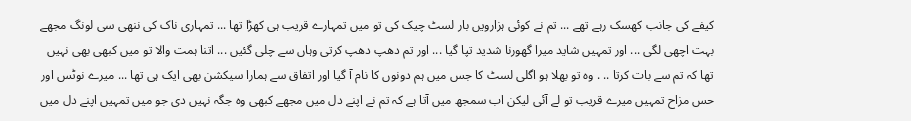کیفے کی جانب کھسک رہے تھے ... تم نے کوئی ہزارویں بار لسٹ چیک کی تو میں تمہارے قریب ہی کھڑا تھا ... تمہاری ناک کی ننھی سی لونگ مجھے بہت اچھی لگی ... اور تمہیں شاید میرا گھورنا شدید تپا گیا ... اور تم دھپ دھپ کرتی وہاں سے چلی گئیں ... اتنا ہمت والا تو میں کبھی بھی نہیں تھا کہ تم سے بات کرتا .. . وہ تو بھلا ہو اگلی لسٹ کا جس میں ہم دونوں کا نام آ گیا اور اتفاق سے ہمارا سیکشن بھی ایک ہی تھا ... میرے نوٹس اور حس مزاح تمہیں میرے قریب تو لے آئی لیکن اب سمجھ میں آتا ہے کہ تم نے اپنے دل میں مجھے کبھی وہ جگہ نہیں دی جو میں تمہیں اپنے دل میں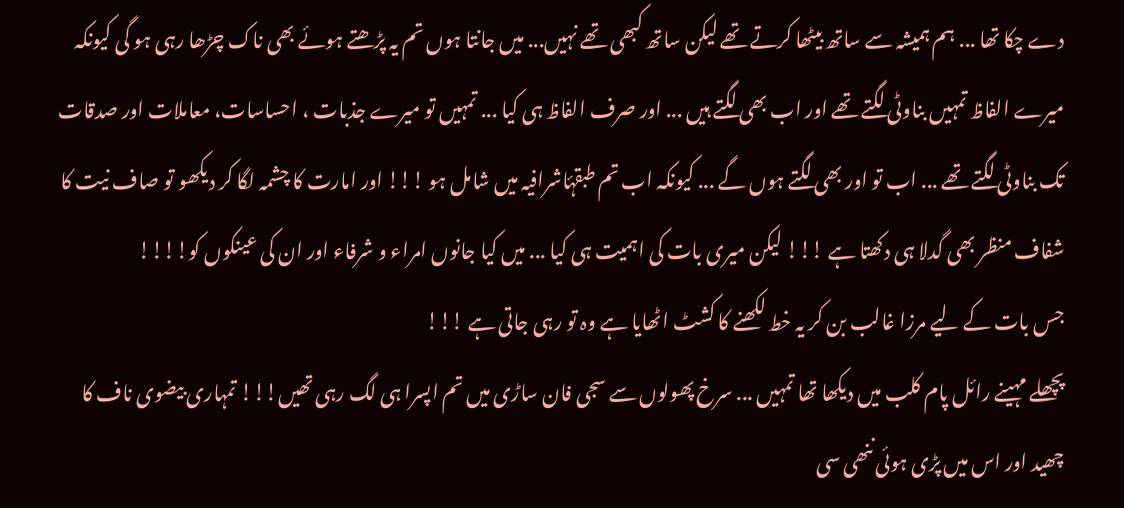دے چکا تھا ... ہم ہمیشہ سے ساتھ بیٹھا کرتے تھے لیکن ساتھ کبھی تھے نہیں... میں جانتا ہوں تم یہ پڑھتے ہوئے بھی ناک چڑھا رہی ہو گی کیونکہ میرے الفاظ تمہیں بناوٹی لگتے تھے اور اب بھی لگتے ہیں ... اور صرف الفاظ ہی کیا ... تمہیں تو میرے جذبات ، احساسات، معاملات اور صدقات تک بناوٹی لگتے تھے ... اب تو اور بھی لگتے ہوں گے ... کیونکہ اب تم طبقۂاشرافیہ میں شامل ہو !!! اور امارت کا چشمہ لگا کر دیکھو تو صاف نیت کا شفاف منظر بھی گدلا ہی دکھتا ہے !!! لیکن میری بات کی اہمیت ہی کیا ... میں کیا جانوں امراء و شرفاء اور ان کی عینکوں کو!!!!
جس بات کے لیے مرزا غالب بن کر یہ خط لکھنے کا کشٹ اٹھایا ہے وہ تو رہی جاتی ہے !!!
پچھلے مہینے رائل پام کلب میں دیکھا تھا تمہیں ... سرخ پھولوں سے سجی فان ساڑی میں تم اپسرا ہی لگ رہی تھیں!!! تمہاری بیضوی ناف کا چھید اور اس میں پڑی ہوئی ننھی سی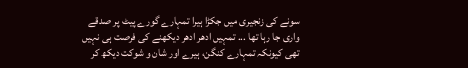سونے کی زنجیری میں جکڑا ہیرا تمہارے گورے پیٹ پر صدقے واری جا رہا تھا ... تمہیں ادھر ادھر دیکھنے کی فرصت ہی نہیں تھی کیونکہ تمہارے کنگن، ہیرے اور شان و شوکت دیکھ کر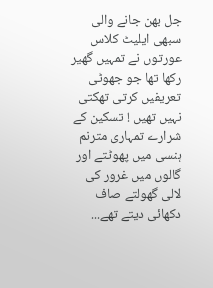جل بھن جانے والی سبھی ایلیٹ کلاس عورتوں نے تمہیں گھیر رکھا تھا جو جھوٹی تعریفیں کرتی تھکتی نہیں تھیں ! تسکین کے شرارے تمہاری مترنم ہنسی میں پھوٹتے اور گالوں میں غرور کی لالی گھولتے صاف دکھائی دیتے تھے...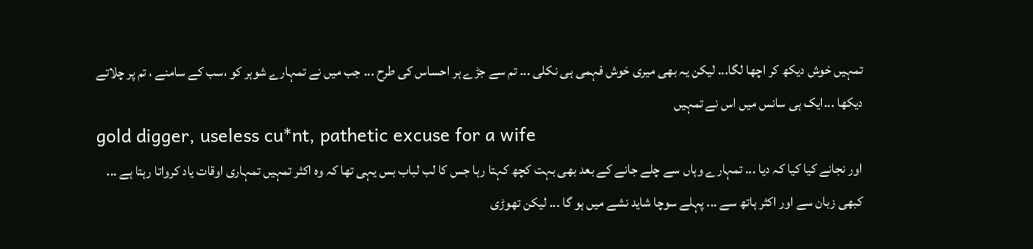تمہیں خوش دیکھ کر اچھا لگا... لیکن یہ بھی میری خوش فہمی ہی نکلی ... تم سے جڑے ہر احساس کی طرح ... جب میں نے تمہارے شوہر کو ،سب کے سامنے ، تم پر چلاتے دیکھا ...ایک ہی سانس میں اس نے تمہیں
gold digger, useless cu*nt, pathetic excuse for a wife
اور نجانے کیا کیا کہ دیا ... تمہارے وہاں سے چلے جانے کے بعد بھی بہت کچھ کہتا رہا جس کا لب لباب بس یہی تھا کہ وہ اکثر تمہیں تمہاری اوقات یاد کرواتا رہتا ہے ... کبھی زبان سے اور اکثر ہاتھ سے ... پہلے سوچا شاید نشے میں ہو گا ... لیکن تھوڑی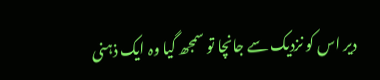دیر اس کو نزدیک سے جانچا تو سمجھ گیا وہ ایک ذہنی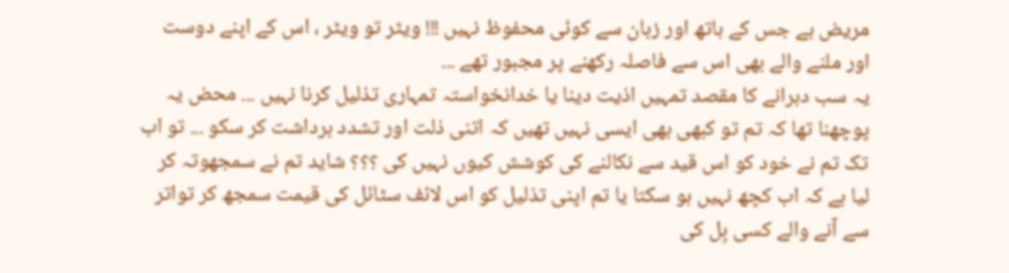مریض ہے جس کے ہاتھ اور زبان سے کوئی محفوظ نہیں !!! ویٹر تو ویٹر ، اس کے اپنے دوست اور ملنے والے بھی اس سے فاصلہ رکھنے پر مجبور تھے ...
یہ سب دہرانے کا مقصد تمہیں اذیت دینا یا خدانخواستہ تمہاری تذلیل کرنا نہیں ... محض یہ پوچھنا تھا کہ تم تو کبھی بھی ایسی نہیں تھیں کہ اتنی ذلت اور تشدد برداشت کر سکو ... تو اب تک تم نے خود کو اس قید سے نکالنے کی کوشش کیوں نہیں کی ؟؟؟ شاید تم نے سمجھوتہ کر لیا ہے کہ اب کچھ نہیں ہو سکتا یا تم اپنی تذلیل کو اس لائف سٹائل کی قیمت سمجھ کر تواتر سے آنے والے کسی بِل کی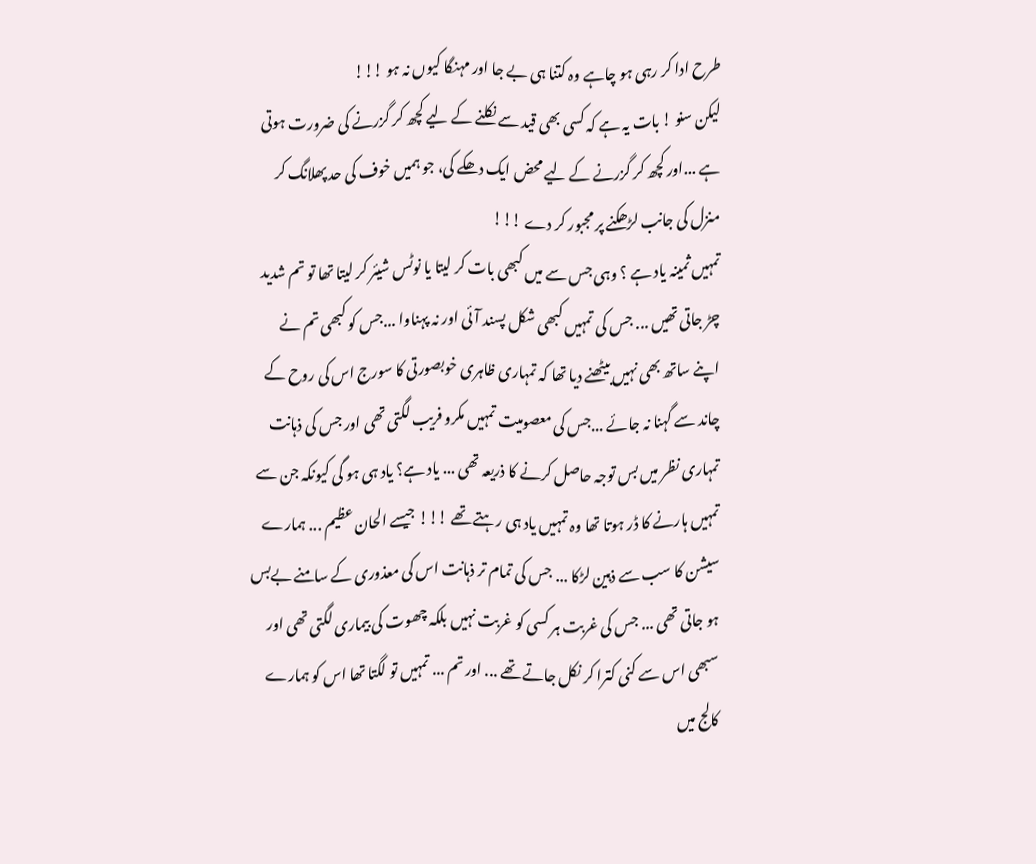طرح ادا کر رہی ہو چاہے وہ کتنا ہی بے جا اور مہنگا کیوں نہ ہو !!!
لیکن سنو ! بات یہ ہے کہ کسی بھی قید سے نکلنے کے لیے کچھ کر گزرنے کی ضرورت ہوتی ہے ...اور کچھ کر گزرنے کے لیے محض ایک دھکے کی، جو ہمیں خوف کی حد پھلانگ کر منزل کی جانب لڑھکنے پر مجبور کر دے !!!
تمہیں ثمینہ یاد ہے ؟ وہی جس سے میں کبھی بات کر لیتا یا نوٹس شیئر کر لیتا تھا تو تم شدید چڑ جاتی تھیں ... جس کی تمہیں کبھی شکل پسند آئی اور نہ پہناوا ...جس کو کبھی تم نے اپنے ساتھ بھی نہیں بیٹھنے دیا تھا کہ تمہاری ظاہری خوبصورتی کا سورج اس کی روح کے چاند سے گہنا نہ جائے ...جس کی معصومیت تمہیں مکرو فریب لگتی تھی اور جس کی ذہانت تمہاری نظر میں بس توجہ حاصل کرنے کا ذریعہ تھی ... یاد ہے؟ یاد ہی ہو گی کیونکہ جن سے تمہیں ہارنے کا ڈر ہوتا تھا وہ تمہیں یاد ہی رہتے تھے !!! جیسے الحان عظیم ... ہمارے سیشن کا سب سے ذہین لڑکا ... جس کی تمام تر ذہانت اس کی معذوری کے سامنے بےبس ہو جاتی تھی ... جس کی غربت ہر کسی کو غربت نہیں بلکہ چھوت کی بیماری لگتی تھی اور سبھی اس سے کنی کترا کر نکل جاتے تھے ... اور تم ... تمہیں تو لگتا تھا اس کو ہمارے کالج میں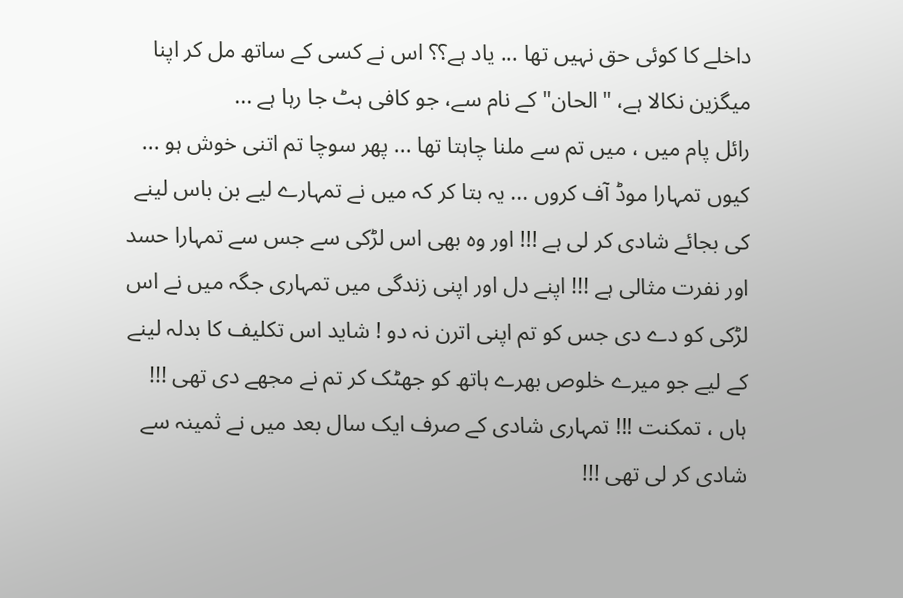داخلے کا کوئی حق نہیں تھا ... یاد ہے؟؟ اس نے کسی کے ساتھ مل کر اپنا میگزین نکالا ہے، "الحان" کے نام سے، جو کافی ہٹ جا رہا ہے ...
رائل پام میں ، میں تم سے ملنا چاہتا تھا ... پھر سوچا تم اتنی خوش ہو ... کیوں تمہارا موڈ آف کروں ... یہ بتا کر کہ میں نے تمہارے لیے بن باس لینے کی بجائے شادی کر لی ہے !!! اور وہ بھی اس لڑکی سے جس سے تمہارا حسد اور نفرت مثالی ہے !!! اپنے دل اور اپنی زندگی میں تمہاری جگہ میں نے اس لڑکی کو دے دی جس کو تم اپنی اترن نہ دو ! شاید اس تکلیف کا بدلہ لینے کے لیے جو میرے خلوص بھرے ہاتھ کو جھٹک کر تم نے مجھے دی تھی !!!
ہاں ، تمکنت !!! تمہاری شادی کے صرف ایک سال بعد میں نے ثمینہ سے شادی کر لی تھی !!!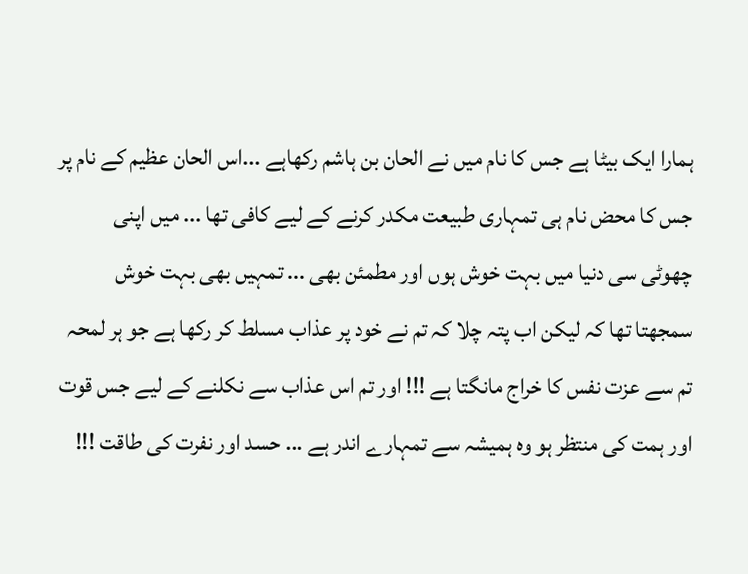ہمارا ایک بیٹا ہے جس کا نام میں نے الحان بن ہاشم رکھاہے ...اس الحان عظیم کے نام پر جس کا محض نام ہی تمہاری طبیعت مکدر کرنے کے لیے کافی تھا ... میں اپنی چھوٹی سی دنیا میں بہت خوش ہوں اور مطمئن بھی ... تمہیں بھی بہت خوش سمجھتا تھا کہ لیکن اب پتہ چلا کہ تم نے خود پر عذاب مسلط کر رکھا ہے جو ہر لمحہ تم سے عزت نفس کا خراج مانگتا ہے !!! اور تم اس عذاب سے نکلنے کے لیے جس قوت اور ہمت کی منتظر ہو وہ ہمیشہ سے تمہارے اندر ہے ... حسد اور نفرت کی طاقت !!!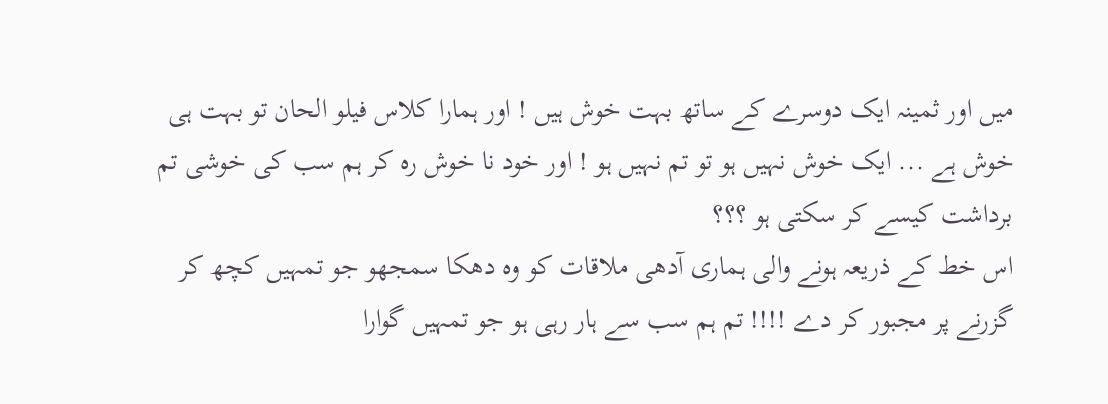میں اور ثمینہ ایک دوسرے کے ساتھ بہت خوش ہیں ! اور ہمارا کلاس فیلو الحان تو بہت ہی خوش ہے ... ایک خوش نہیں ہو تو تم نہیں ہو ! اور خود نا خوش رہ کر ہم سب کی خوشی تم برداشت کیسے کر سکتی ہو ؟؟؟
اس خط کے ذریعہ ہونے والی ہماری آدھی ملاقات کو وہ دھکا سمجھو جو تمہیں کچھ کر گزرنے پر مجبور کر دے !!!! تم ہم سب سے ہار رہی ہو جو تمہیں گوارا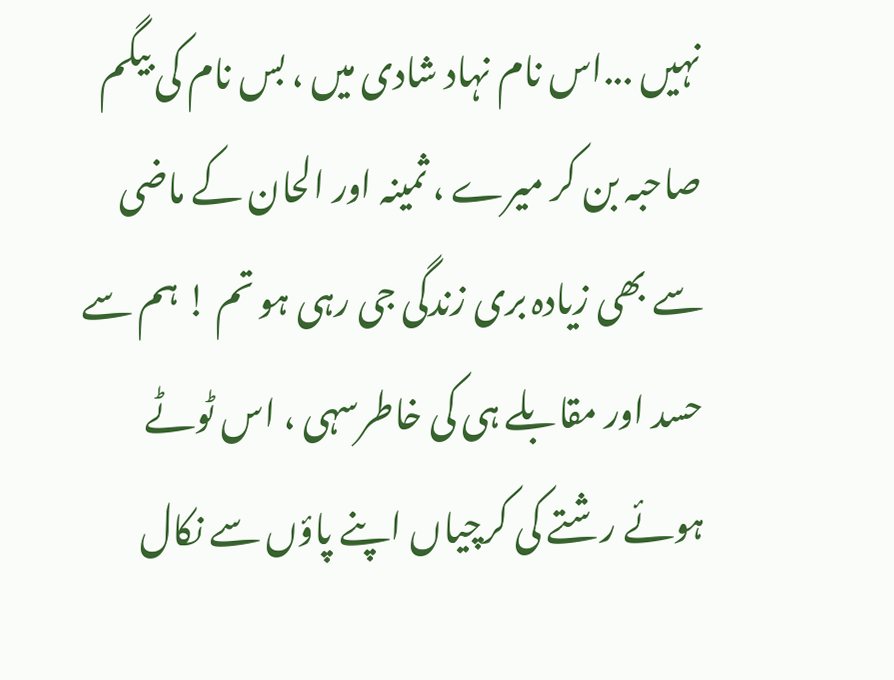نہیں ...اس نام نہاد شادی میں ، بس نام کی بیگم صاحبہ بن کر میرے ، ثمینہ اور الحان کے ماضی سے بھی زیادہ بری زندگی جی رہی ہو تم ! ہم سے حسد اور مقابلے ہی کی خاطرسہی ، اس ٹوٹے ہوئے رشتے کی کرچیاں اپنے پاؤں سے نکال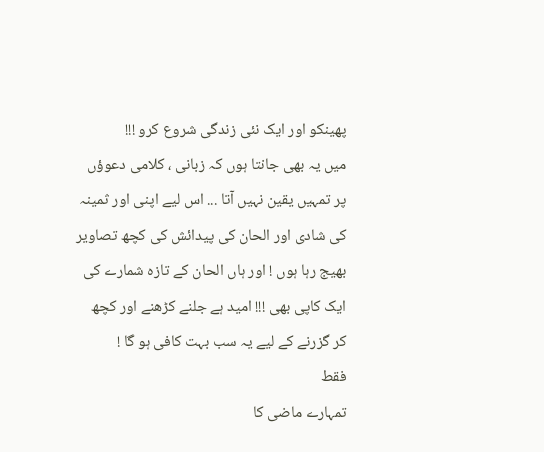پھینکو اور ایک نئی زندگی شروع کرو !!!
میں یہ بھی جانتا ہوں کہ زبانی ، کلامی دعوؤں پر تمہیں یقین نہیں آتا ... اس لیے اپنی اور ثمینہ کی شادی اور الحان کی پیدائش کی کچھ تصاویر بھیج رہا ہوں ! اور ہاں الحان کے تازہ شمارے کی ایک کاپی بھی !!! امید ہے جلنے کڑھنے اور کچھ کر گزرنے کے لیے یہ سب بہت کافی ہو گا !
فقط
تمہارے ماضی کا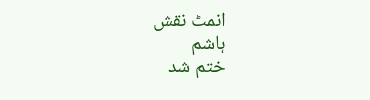انمٹ نقش
ہاشم
ختم شد